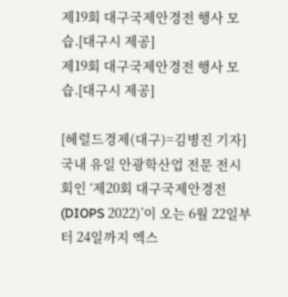제19회 대구국제안경전 행사 모습.[대구시 제공]
제19회 대구국제안경전 행사 모습.[대구시 제공]

[헤럴드경제(대구)=김병진 기자]국내 유일 안광학산업 전문 전시회인 ‘제20회 대구국제안경전(DIOPS 2022)’이 오는 6월 22일부터 24일까지 엑스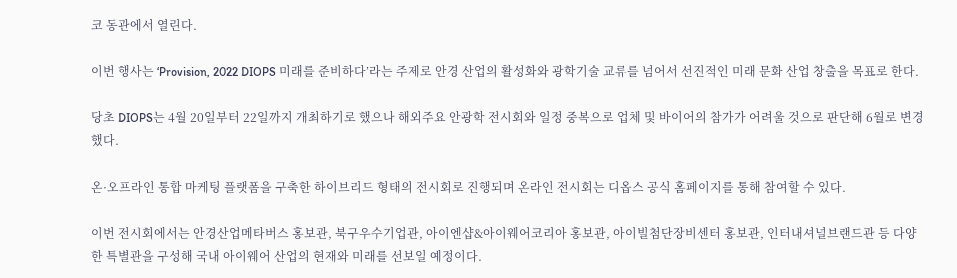코 동관에서 열린다.

이번 행사는 ‘Provision, 2022 DIOPS 미래를 준비하다’라는 주제로 안경 산업의 활성화와 광학기술 교류를 넘어서 선진적인 미래 문화 산업 창출을 목표로 한다.

당초 DIOPS는 4월 20일부터 22일까지 개최하기로 했으나 해외주요 안광학 전시회와 일정 중복으로 업체 및 바이어의 참가가 어려울 것으로 판단해 6월로 변경했다.

온·오프라인 통합 마케팅 플랫폼을 구축한 하이브리드 형태의 전시회로 진행되며 온라인 전시회는 디옵스 공식 홈페이지를 통해 참여할 수 있다.

이번 전시회에서는 안경산업메타버스 홍보관, 북구우수기업관, 아이엔샵&아이웨어코리아 홍보관, 아이빌첨단장비센터 홍보관, 인터내셔널브랜드관 등 다양한 특별관을 구성해 국내 아이웨어 산업의 현재와 미래를 선보일 예정이다.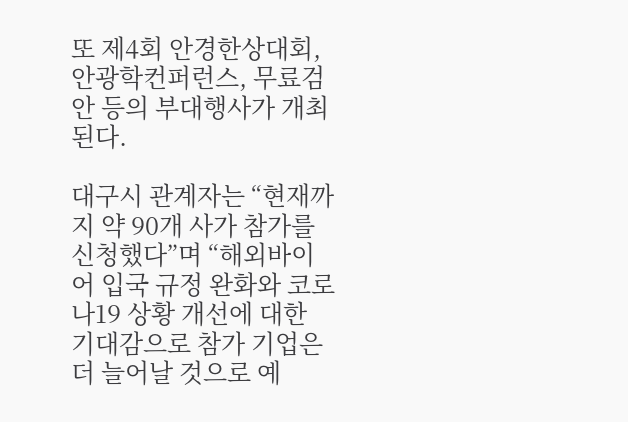또 제4회 안경한상대회, 안광학컨퍼런스, 무료검안 등의 부대행사가 개최된다.

대구시 관계자는 “현재까지 약 90개 사가 참가를 신청했다”며 “해외바이어 입국 규정 완화와 코로나19 상황 개선에 대한 기대감으로 참가 기업은 더 늘어날 것으로 예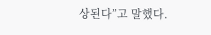상된다”고 말했다.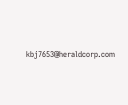kbj7653@heraldcorp.com